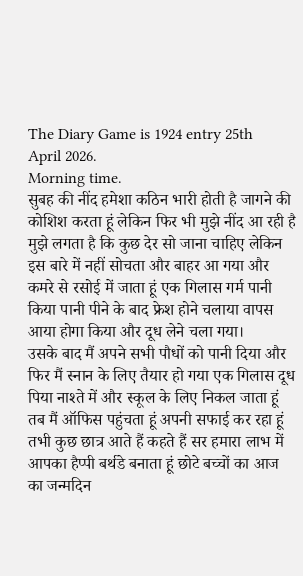The Diary Game is 1924 entry 25th April 2026.
Morning time.
सुबह की नींद हमेशा कठिन भारी होती है जागने की कोशिश करता हूं लेकिन फिर भी मुझे नींद आ रही है मुझे लगता है कि कुछ देर सो जाना चाहिए लेकिन इस बारे में नहीं सोचता और बाहर आ गया और कमरे से रसोई में जाता हूं एक गिलास गर्म पानी किया पानी पीने के बाद फ्रेश होने चलाया वापस आया होगा किया और दूध लेने चला गया।
उसके बाद मैं अपने सभी पौधों को पानी दिया और फिर मैं स्नान के लिए तैयार हो गया एक गिलास दूध पिया नाश्ते में और स्कूल के लिए निकल जाता हूं तब मैं ऑफिस पहुंचता हूं अपनी सफाई कर रहा हूं तभी कुछ छात्र आते हैं कहते हैं सर हमारा लाभ में आपका हैप्पी बर्थडे बनाता हूं छोटे बच्चों का आज का जन्मदिन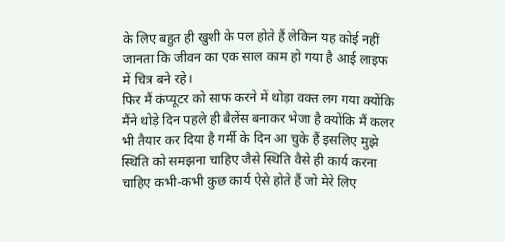के लिए बहुत ही खुशी के पल होते हैं लेकिन यह कोई नहीं जानता कि जीवन का एक साल काम हो गया है आई लाइफ में चित्र बने रहे।
फिर मैं कंप्यूटर को साफ करने में थोड़ा वक्त लग गया क्योंकि मैंने थोड़े दिन पहले ही बैलेंस बनाकर भेजा है क्योंकि मैं कलर भी तैयार कर दिया है गर्मी के दिन आ चुके हैं इसलिए मुझे स्थिति को समझना चाहिए जैसे स्थिति वैसे ही कार्य करना चाहिए कभी-कभी कुछ कार्य ऐसे होते हैं जो मेरे लिए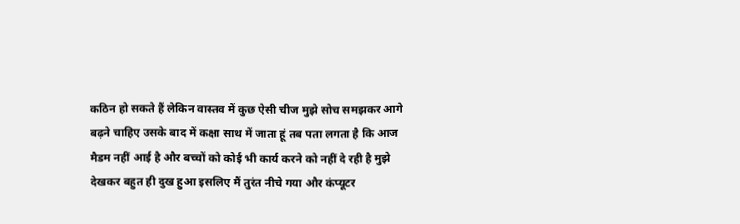कठिन हो सकते हैं लेकिन वास्तव में कुछ ऐसी चीज मुझे सोच समझकर आगे बढ़ने चाहिए उसके बाद में कक्षा साथ में जाता हूं तब पता लगता है कि आज मैडम नहीं आई है और बच्चों को कोई भी कार्य करने को नहीं दे रही है मुझे देखकर बहुत ही दुख हुआ इसलिए मैं तुरंत नीचे गया और कंप्यूटर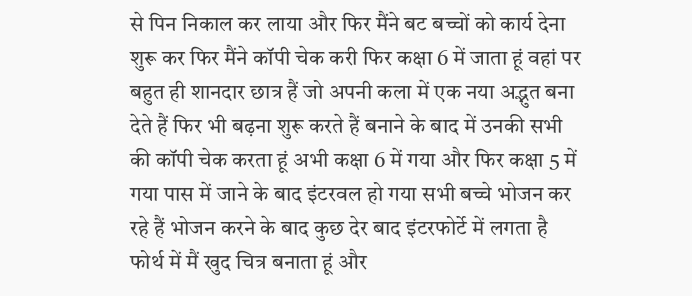से पिन निकाल कर लाया और फिर मैंने बट बच्चों को कार्य देना शुरू कर फिर मैंने कॉपी चेक करी फिर कक्षा 6 में जाता हूं वहां पर बहुत ही शानदार छात्र हैं जो अपनी कला में एक नया अद्भुत बना देते हैं फिर भी बढ़ना शुरू करते हैं बनाने के बाद में उनकी सभी की कॉपी चेक करता हूं अभी कक्षा 6 में गया और फिर कक्षा 5 में गया पास में जाने के बाद इंटरवल हो गया सभी बच्चे भोजन कर रहे हैं भोजन करने के बाद कुछ देर बाद इंटरफोर्टे में लगता है फोर्थ में मैं खुद चित्र बनाता हूं और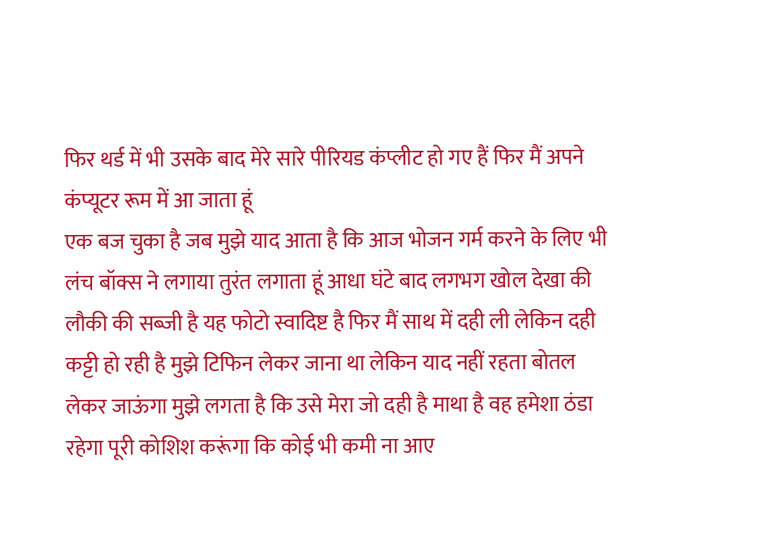फिर थर्ड में भी उसके बाद मेरे सारे पीरियड कंप्लीट हो गए हैं फिर मैं अपने कंप्यूटर रूम में आ जाता हूं
एक बज चुका है जब मुझे याद आता है कि आज भोजन गर्म करने के लिए भी लंच बॉक्स ने लगाया तुरंत लगाता हूं आधा घंटे बाद लगभग खोल देखा की लौकी की सब्जी है यह फोटो स्वादिष्ट है फिर मैं साथ में दही ली लेकिन दही कट्टी हो रही है मुझे टिफिन लेकर जाना था लेकिन याद नहीं रहता बोतल लेकर जाऊंगा मुझे लगता है कि उसे मेरा जो दही है माथा है वह हमेशा ठंडा रहेगा पूरी कोशिश करूंगा कि कोई भी कमी ना आए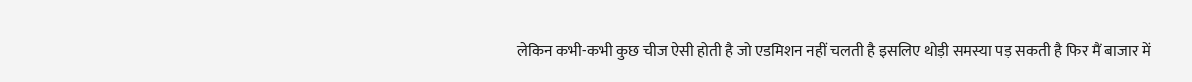लेकिन कभी-कभी कुछ चीज ऐसी होती है जो एडमिशन नहीं चलती है इसलिए थोड़ी समस्या पड़ सकती है फिर मैं बाजार में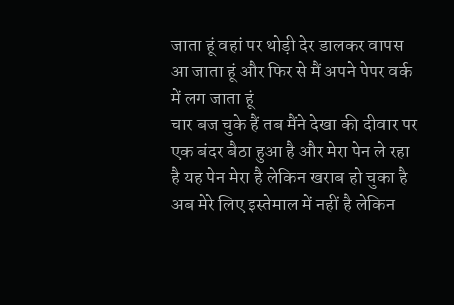जाता हूं वहां पर थोड़ी देर डालकर वापस आ जाता हूं और फिर से मैं अपने पेपर वर्क में लग जाता हूं
चार बज चुके हैं तब मैंने देखा की दीवार पर एक बंदर बैठा हुआ है और मेरा पेन ले रहा है यह पेन मेरा है लेकिन खराब हो चुका है अब मेरे लिए इस्तेमाल में नहीं है लेकिन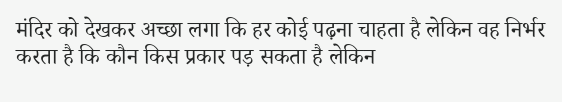मंदिर को देखकर अच्छा लगा कि हर कोई पढ़ना चाहता है लेकिन वह निर्भर करता है कि कौन किस प्रकार पड़ सकता है लेकिन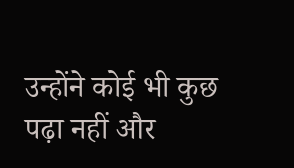उन्होंने कोई भी कुछ पढ़ा नहीं और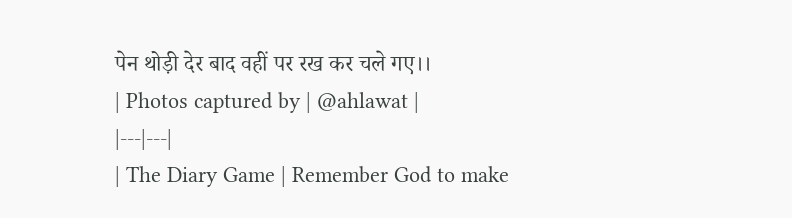पेन थोड़ी देर बाद वहीं पर रख कर चले गए।।
| Photos captured by | @ahlawat |
|---|---|
| The Diary Game | Remember God to make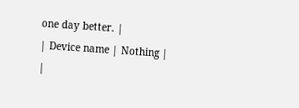one day better. |
| Device name | Nothing |
|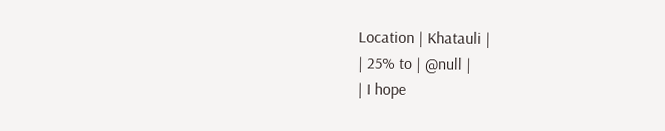Location | Khatauli |
| 25% to | @null |
| I hope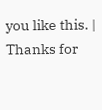you like this. | Thanks for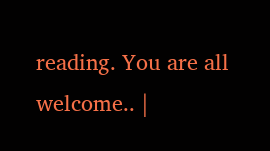reading. You are all welcome.. |